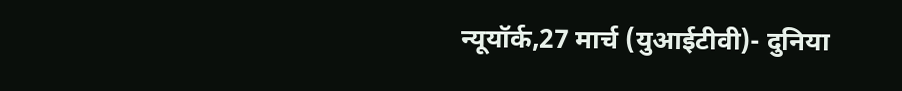न्यूयॉर्क,27 मार्च (युआईटीवी)- दुनिया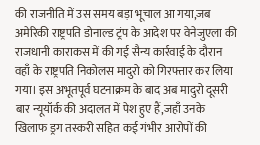की राजनीति में उस समय बड़ा भूचाल आ गया,जब अमेरिकी राष्ट्रपति डोनाल्ड ट्रंप के आदेश पर वेनेजुएला की राजधानी काराकस में की गई सैन्य कार्रवाई के दौरान वहाँ के राष्ट्रपति निकोलस मादुरो को गिरफ्तार कर लिया गया। इस अभूतपूर्व घटनाक्रम के बाद अब मादुरो दूसरी बार न्यूयॉर्क की अदालत में पेश हुए हैं,जहाँ उनके खिलाफ ड्रग तस्करी सहित कई गंभीर आरोपों की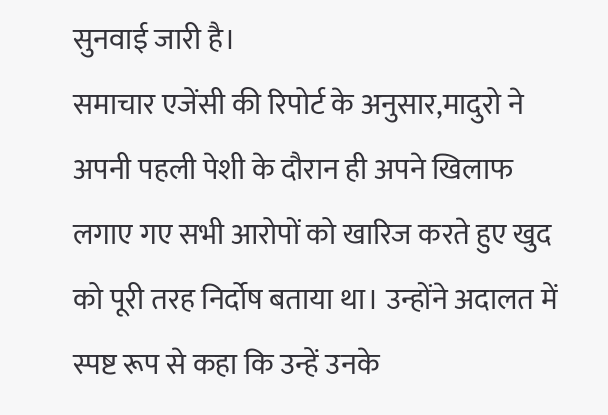सुनवाई जारी है।
समाचार एजेंसी की रिपोर्ट के अनुसार,मादुरो ने अपनी पहली पेशी के दौरान ही अपने खिलाफ लगाए गए सभी आरोपों को खारिज करते हुए खुद को पूरी तरह निर्दोष बताया था। उन्होंने अदालत में स्पष्ट रूप से कहा कि उन्हें उनके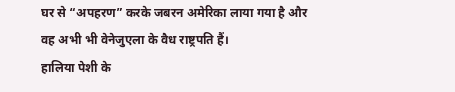घर से “अपहरण” करके जबरन अमेरिका लाया गया है और वह अभी भी वेनेजुएला के वैध राष्ट्रपति हैं।
हालिया पेशी के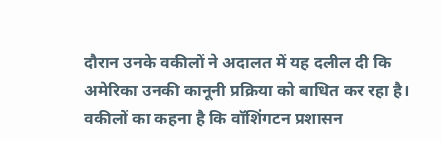दौरान उनके वकीलों ने अदालत में यह दलील दी कि अमेरिका उनकी कानूनी प्रक्रिया को बाधित कर रहा है। वकीलों का कहना है कि वॉशिंगटन प्रशासन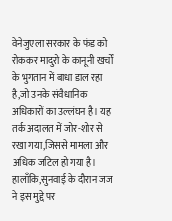वेनेजुएला सरकार के फंड को रोककर मादुरो के कानूनी खर्चों के भुगतान में बाधा डाल रहा है,जो उनके संवैधानिक अधिकारों का उल्लंघन है। यह तर्क अदालत में जोर-शोर से रखा गया,जिससे मामला और अधिक जटिल हो गया है।
हालाँकि,सुनवाई के दौरान जज ने इस मुद्दे पर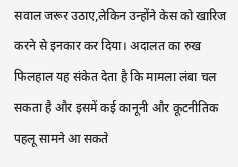सवाल जरूर उठाए,लेकिन उन्होंने केस को खारिज करने से इनकार कर दिया। अदालत का रुख फिलहाल यह संकेत देता है कि मामला लंबा चल सकता है और इसमें कई कानूनी और कूटनीतिक पहलू सामने आ सकते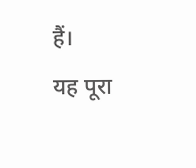हैं।
यह पूरा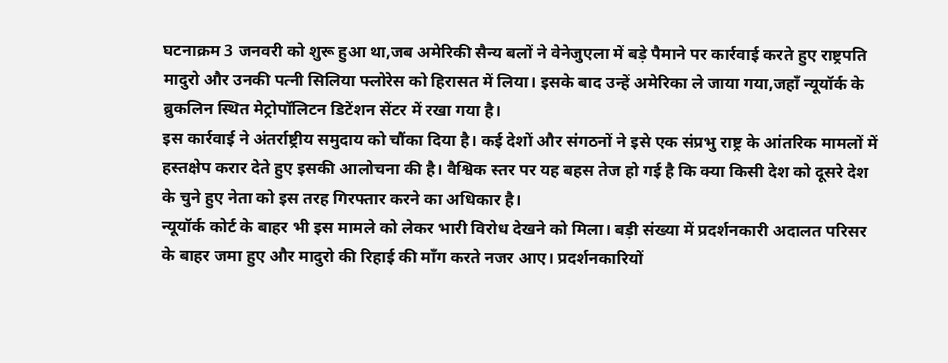घटनाक्रम 3 जनवरी को शुरू हुआ था,जब अमेरिकी सैन्य बलों ने वेनेजुएला में बड़े पैमाने पर कार्रवाई करते हुए राष्ट्रपति मादुरो और उनकी पत्नी सिलिया फ्लोरेस को हिरासत में लिया। इसके बाद उन्हें अमेरिका ले जाया गया,जहाँ न्यूयॉर्क के ब्रुकलिन स्थित मेट्रोपॉलिटन डिटेंशन सेंटर में रखा गया है।
इस कार्रवाई ने अंतर्राष्ट्रीय समुदाय को चौंका दिया है। कई देशों और संगठनों ने इसे एक संप्रभु राष्ट्र के आंतरिक मामलों में हस्तक्षेप करार देते हुए इसकी आलोचना की है। वैश्विक स्तर पर यह बहस तेज हो गई है कि क्या किसी देश को दूसरे देश के चुने हुए नेता को इस तरह गिरफ्तार करने का अधिकार है।
न्यूयॉर्क कोर्ट के बाहर भी इस मामले को लेकर भारी विरोध देखने को मिला। बड़ी संख्या में प्रदर्शनकारी अदालत परिसर के बाहर जमा हुए और मादुरो की रिहाई की माँग करते नजर आए। प्रदर्शनकारियों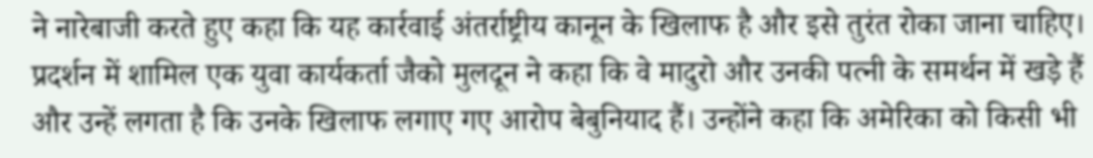ने नारेबाजी करते हुए कहा कि यह कार्रवाई अंतर्राष्ट्रीय कानून के खिलाफ है और इसे तुरंत रोका जाना चाहिए।
प्रदर्शन में शामिल एक युवा कार्यकर्ता जैको मुलदून ने कहा कि वे मादुरो और उनकी पत्नी के समर्थन में खड़े हैं और उन्हें लगता है कि उनके खिलाफ लगाए गए आरोप बेबुनियाद हैं। उन्होंने कहा कि अमेरिका को किसी भी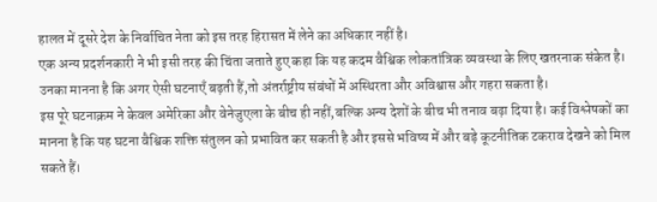हालत में दूसरे देश के निर्वाचित नेता को इस तरह हिरासत में लेने का अधिकार नहीं है।
एक अन्य प्रदर्शनकारी ने भी इसी तरह की चिंता जताते हुए कहा कि यह कदम वैश्विक लोकतांत्रिक व्यवस्था के लिए खतरनाक संकेत है। उनका मानना है कि अगर ऐसी घटनाएँ बढ़ती हैं,तो अंतर्राष्ट्रीय संबंधों में अस्थिरता और अविश्वास और गहरा सकता है।
इस पूरे घटनाक्रम ने केवल अमेरिका और वेनेजुएला के बीच ही नहीं,बल्कि अन्य देशों के बीच भी तनाव बढ़ा दिया है। कई विश्लेषकों का मानना है कि यह घटना वैश्विक शक्ति संतुलन को प्रभावित कर सकती है और इससे भविष्य में और बड़े कूटनीतिक टकराव देखने को मिल सकते हैं।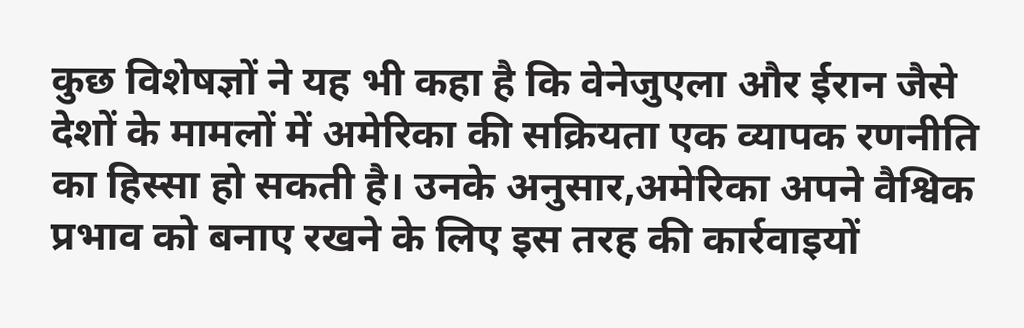कुछ विशेषज्ञों ने यह भी कहा है कि वेनेजुएला और ईरान जैसे देशों के मामलों में अमेरिका की सक्रियता एक व्यापक रणनीति का हिस्सा हो सकती है। उनके अनुसार,अमेरिका अपने वैश्विक प्रभाव को बनाए रखने के लिए इस तरह की कार्रवाइयों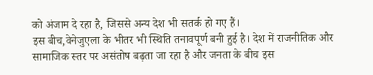को अंजाम दे रहा है, जिससे अन्य देश भी सतर्क हो गए हैं।
इस बीच,वेनेजुएला के भीतर भी स्थिति तनावपूर्ण बनी हुई है। देश में राजनीतिक और सामाजिक स्तर पर असंतोष बढ़ता जा रहा है और जनता के बीच इस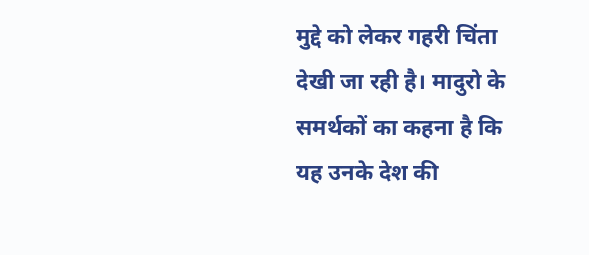मुद्दे को लेकर गहरी चिंता देखी जा रही है। मादुरो के समर्थकों का कहना है कि यह उनके देश की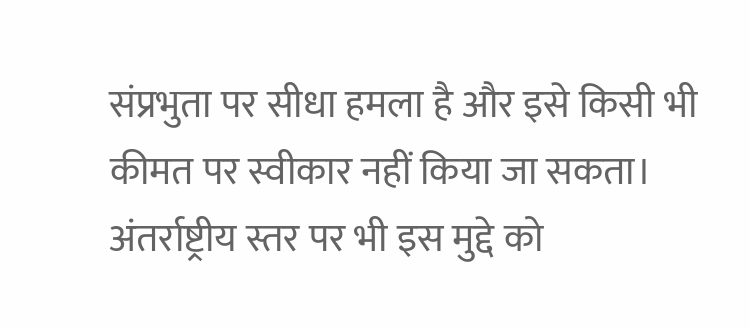संप्रभुता पर सीधा हमला है और इसे किसी भी कीमत पर स्वीकार नहीं किया जा सकता।
अंतर्राष्ट्रीय स्तर पर भी इस मुद्दे को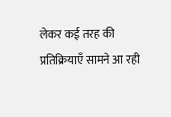लेकर कई तरह की प्रतिक्रियाएँ सामने आ रही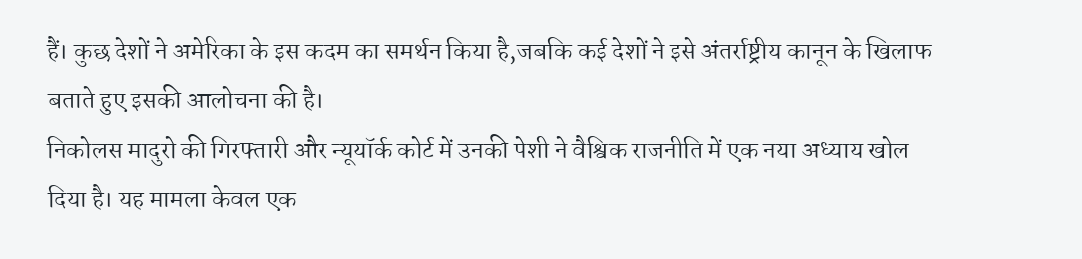हैं। कुछ देशों ने अमेरिका के इस कदम का समर्थन किया है,जबकि कई देशों ने इसे अंतर्राष्ट्रीय कानून के खिलाफ बताते हुए इसकी आलोचना की है।
निकोलस मादुरो की गिरफ्तारी और न्यूयॉर्क कोर्ट में उनकी पेशी ने वैश्विक राजनीति में एक नया अध्याय खोल दिया है। यह मामला केवल एक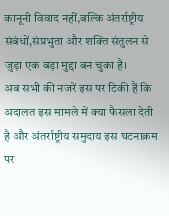कानूनी विवाद नहीं,बल्कि अंतर्राष्ट्रीय संबंधों,संप्रभुता और शक्ति संतुलन से जुड़ा एक बड़ा मुद्दा बन चुका है।
अब सभी की नजरें इस पर टिकी हैं कि अदालत इस मामले में क्या फैसला देती है और अंतर्राष्ट्रीय समुदाय इस घटनाक्रम पर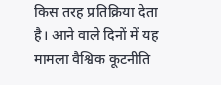किस तरह प्रतिक्रिया देता है। आने वाले दिनों में यह मामला वैश्विक कूटनीति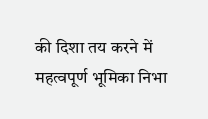की दिशा तय करने में महत्वपूर्ण भूमिका निभा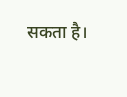सकता है।